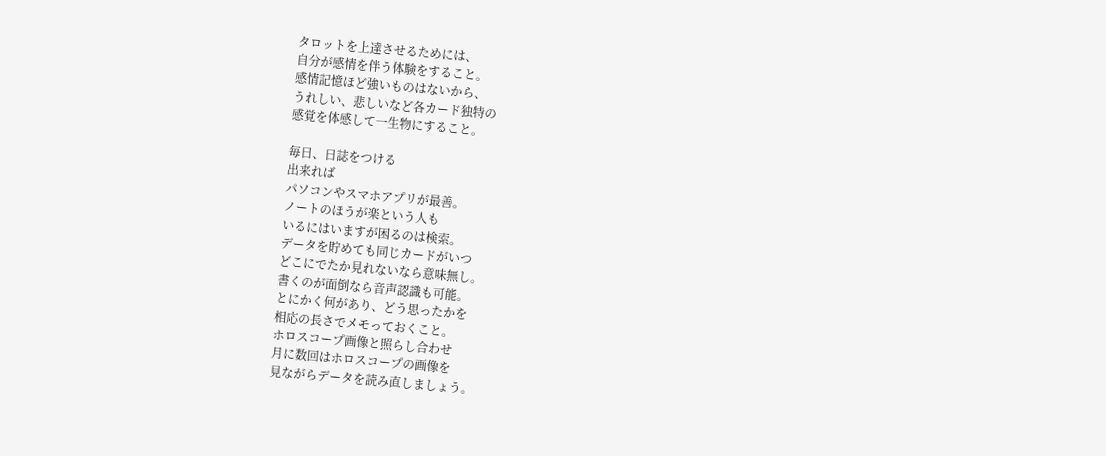タロットを上達させるためには、
自分が感情を伴う体験をすること。
感情記憶ほど強いものはないから、
うれしい、悲しいなど各カード独特の
感覚を体感して一生物にすること。

毎日、日誌をつける
出来れば
パソコンやスマホアプリが最善。
ノートのほうが楽という人も
いるにはいますが困るのは検索。
データを貯めても同じカードがいつ
どこにでたか見れないなら意味無し。
書くのが面倒なら音声認識も可能。
とにかく何があり、どう思ったかを
相応の長さでメモっておくこと。
ホロスコープ画像と照らし合わせ
月に数回はホロスコープの画像を
見ながらデータを読み直しましょう。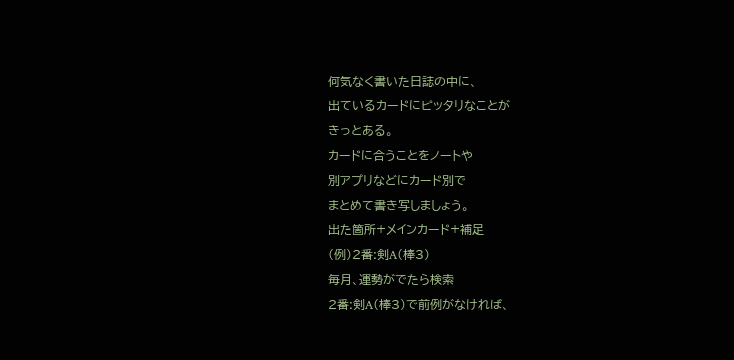何気なく書いた日誌の中に、
出ているカードにピッタリなことが
きっとある。
カードに合うことをノートや
別アプリなどにカード別で
まとめて書き写しましょう。
出た箇所+メインカード+補足
(例)2番:剣A(棒3)
毎月、運勢がでたら検索
2番:剣A(棒3)で前例がなければ、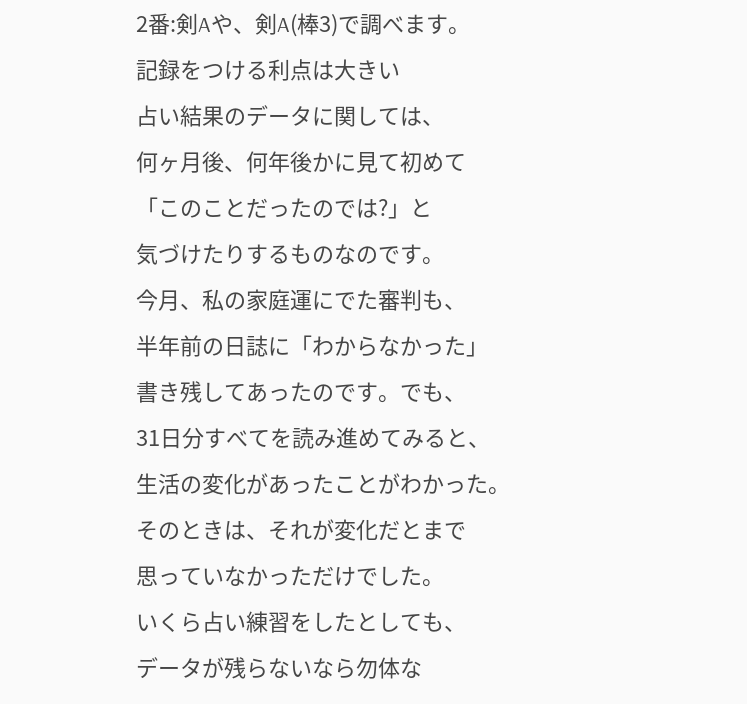2番:剣Aや、剣A(棒3)で調べます。
記録をつける利点は大きい
占い結果のデータに関しては、
何ヶ月後、何年後かに見て初めて
「このことだったのでは?」と
気づけたりするものなのです。
今月、私の家庭運にでた審判も、
半年前の日誌に「わからなかった」
書き残してあったのです。でも、
31日分すべてを読み進めてみると、
生活の変化があったことがわかった。
そのときは、それが変化だとまで
思っていなかっただけでした。
いくら占い練習をしたとしても、
データが残らないなら勿体な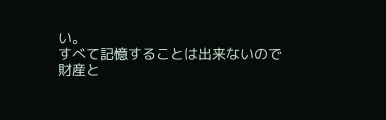い。
すべて記憶することは出来ないので
財産と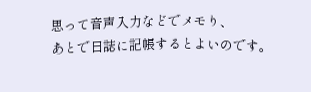思って音声入力などでメモり、
あとで日誌に記帳するとよいのです。